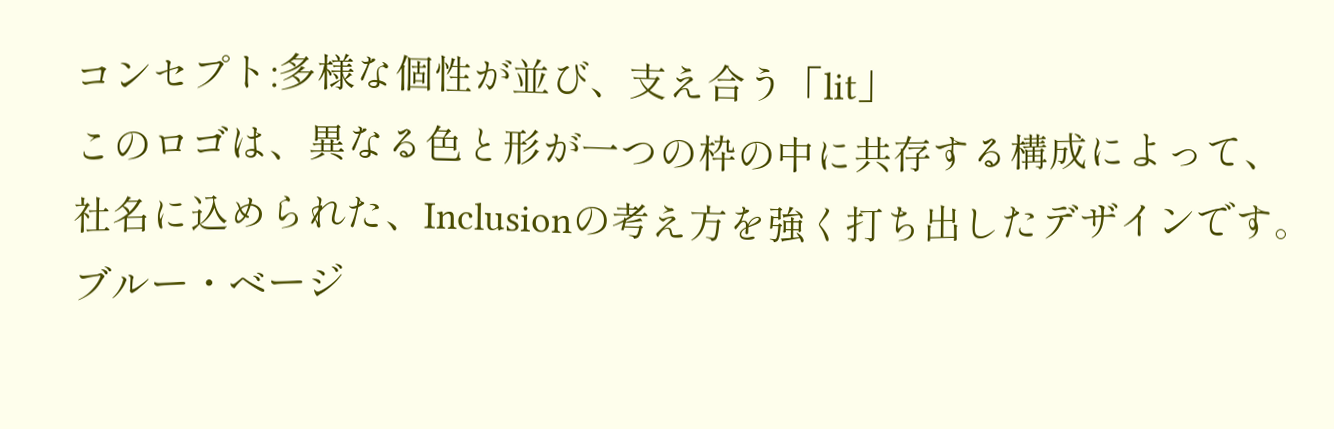コンセプト:多様な個性が並び、支え合う「lit」
このロゴは、異なる色と形が一つの枠の中に共存する構成によって、
社名に込められた、Inclusionの考え方を強く打ち出したデザインです。
ブルー・ベージ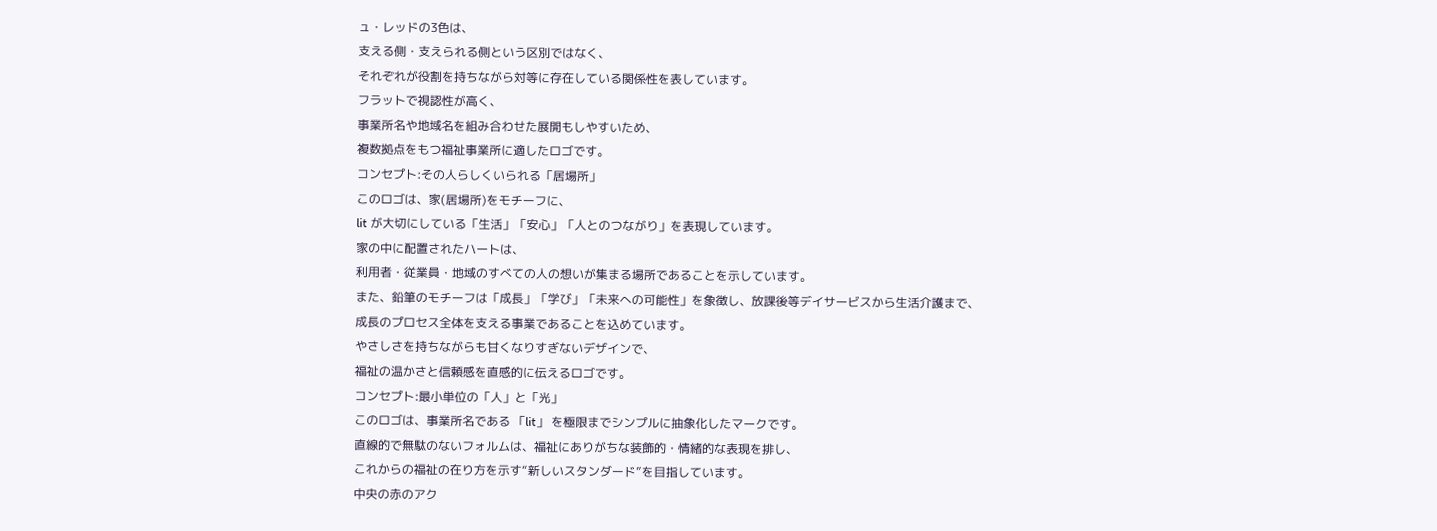ュ・レッドの3色は、
支える側・支えられる側という区別ではなく、
それぞれが役割を持ちながら対等に存在している関係性を表しています。
フラットで視認性が高く、
事業所名や地域名を組み合わせた展開もしやすいため、
複数拠点をもつ福祉事業所に適したロゴです。
コンセプト:その人らしくいられる「居場所」
このロゴは、家(居場所)をモチーフに、
lit が大切にしている「生活」「安心」「人とのつながり」を表現しています。
家の中に配置されたハートは、
利用者・従業員・地域のすべての人の想いが集まる場所であることを示しています。
また、鉛筆のモチーフは「成長」「学び」「未来への可能性」を象徴し、放課後等デイサービスから生活介護まで、
成長のプロセス全体を支える事業であることを込めています。
やさしさを持ちながらも甘くなりすぎないデザインで、
福祉の温かさと信頼感を直感的に伝えるロゴです。
コンセプト:最小単位の「人」と「光」
このロゴは、事業所名である 「lit」 を極限までシンプルに抽象化したマークです。
直線的で無駄のないフォルムは、福祉にありがちな装飾的・情緒的な表現を排し、
これからの福祉の在り方を示す“新しいスタンダード”を目指しています。
中央の赤のアク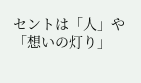セントは「人」や「想いの灯り」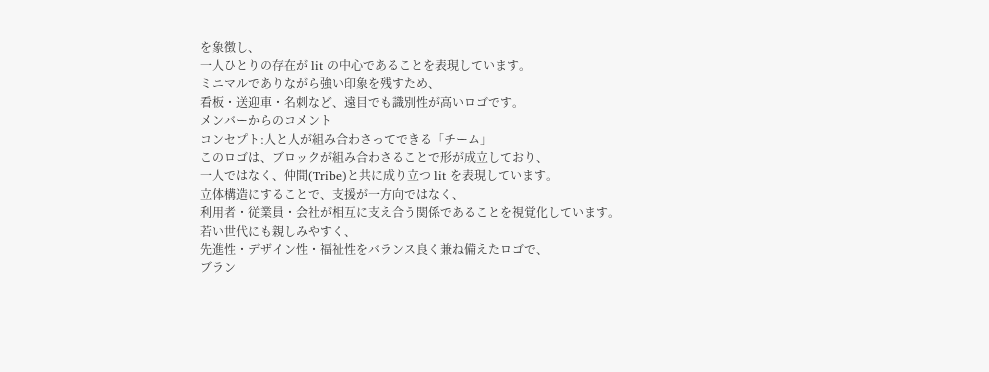を象徴し、
一人ひとりの存在が lit の中心であることを表現しています。
ミニマルでありながら強い印象を残すため、
看板・送迎車・名刺など、遠目でも識別性が高いロゴです。
メンバーからのコメント
コンセプト:人と人が組み合わさってできる「チーム」
このロゴは、ブロックが組み合わさることで形が成立しており、
一人ではなく、仲間(Tribe)と共に成り立つ lit を表現しています。
立体構造にすることで、支援が一方向ではなく、
利用者・従業員・会社が相互に支え合う関係であることを視覚化しています。
若い世代にも親しみやすく、
先進性・デザイン性・福祉性をバランス良く兼ね備えたロゴで、
ブラン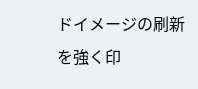ドイメージの刷新を強く印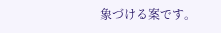象づける案です。